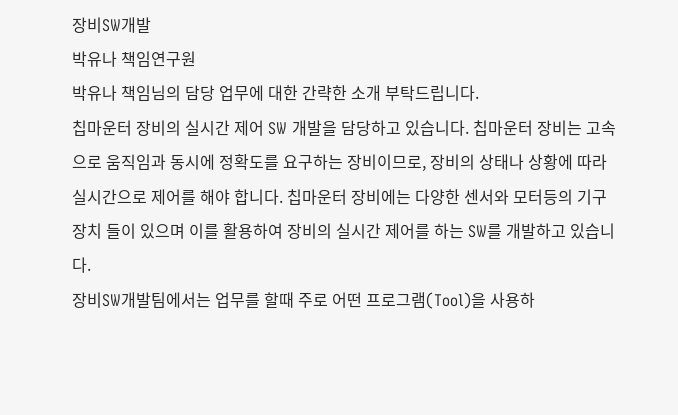장비SW개발
박유나 책임연구원
박유나 책임님의 담당 업무에 대한 간략한 소개 부탁드립니다.
칩마운터 장비의 실시간 제어 SW 개발을 담당하고 있습니다. 칩마운터 장비는 고속으로 움직임과 동시에 정확도를 요구하는 장비이므로, 장비의 상태나 상황에 따라 실시간으로 제어를 해야 합니다. 칩마운터 장비에는 다양한 센서와 모터등의 기구장치 들이 있으며 이를 활용하여 장비의 실시간 제어를 하는 SW를 개발하고 있습니다.
장비SW개발팀에서는 업무를 할때 주로 어떤 프로그램(Tool)을 사용하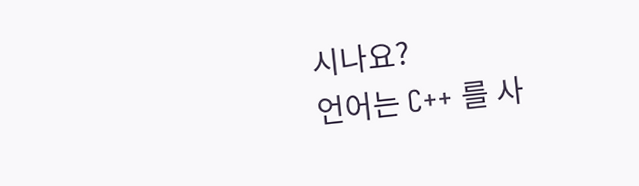시나요?
언어는 C++ 를 사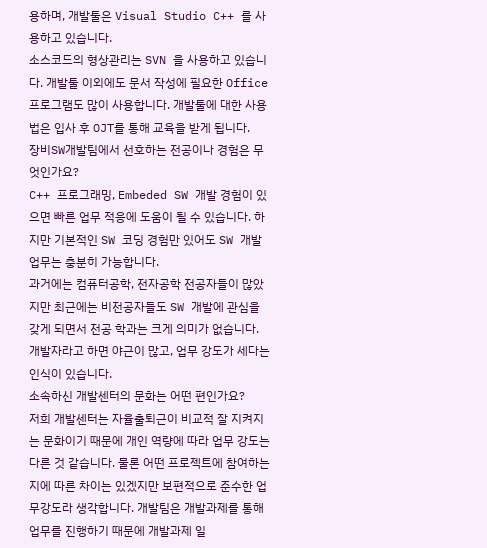용하며, 개발툴은 Visual Studio C++ 를 사용하고 있습니다.
소스코드의 형상관리는 SVN 을 사용하고 있습니다. 개발툴 이외에도 문서 작성에 필요한 Office 프로그램도 많이 사용합니다. 개발툴에 대한 사용법은 입사 후 OJT를 통해 교육을 받게 됩니다.
장비SW개발팀에서 선호하는 전공이나 경험은 무엇인가요?
C++ 프로그래밍, Embeded SW 개발 경험이 있으면 빠른 업무 적응에 도움이 될 수 있습니다. 하지만 기본적인 SW 코딩 경험만 있어도 SW 개발 업무는 충분히 가능합니다.
과거에는 컴퓨터공학, 전자공학 전공자들이 많았지만 최근에는 비전공자들도 SW 개발에 관심을 갖게 되면서 전공 학과는 크게 의미가 없습니다.
개발자라고 하면 야근이 많고, 업무 강도가 세다는 인식이 있습니다.
소속하신 개발센터의 문화는 어떤 편인가요?
저희 개발센터는 자율출퇴근이 비교적 잘 지켜지는 문화이기 때문에 개인 역량에 따라 업무 강도는 다른 것 같습니다. 물론 어떤 프로젝트에 참여하는지에 따른 차이는 있겠지만 보편적으로 준수한 업무강도라 생각합니다. 개발팀은 개발과제를 통해 업무를 진행하기 때문에 개발과제 일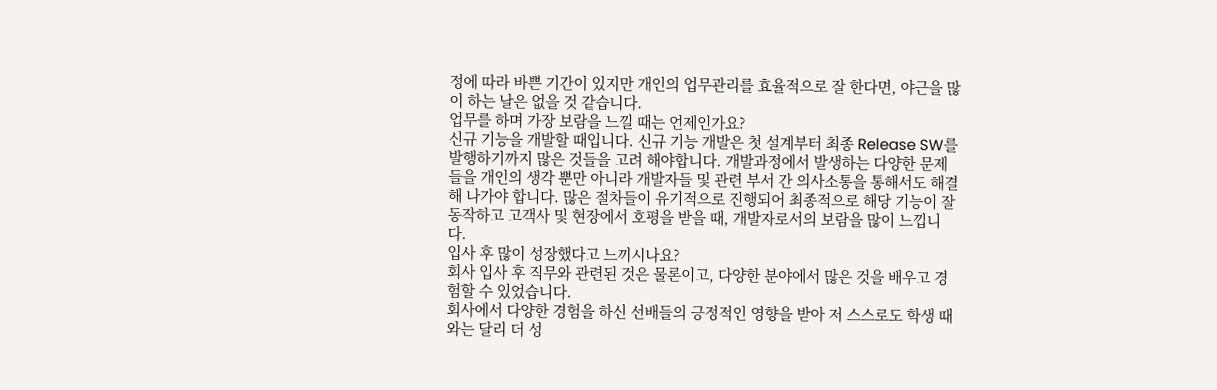정에 따라 바쁜 기간이 있지만 개인의 업무관리를 효율적으로 잘 한다면, 야근을 많이 하는 날은 없을 것 같습니다.
업무를 하며 가장 보람을 느낄 때는 언제인가요?
신규 기능을 개발할 때입니다. 신규 기능 개발은 첫 설계부터 최종 Release SW를 발행하기까지 많은 것들을 고려 해야합니다. 개발과정에서 발생하는 다양한 문제들을 개인의 생각 뿐만 아니라 개발자들 및 관련 부서 간 의사소통을 통해서도 해결해 나가야 합니다. 많은 절차들이 유기적으로 진행되어 최종적으로 해당 기능이 잘 동작하고 고객사 및 현장에서 호평을 받을 때, 개발자로서의 보람을 많이 느낍니다.
입사 후 많이 성장했다고 느끼시나요?
회사 입사 후 직무와 관련된 것은 물론이고, 다양한 분야에서 많은 것을 배우고 경험할 수 있었습니다.
회사에서 다양한 경험을 하신 선배들의 긍정적인 영향을 받아 저 스스로도 학생 때와는 달리 더 성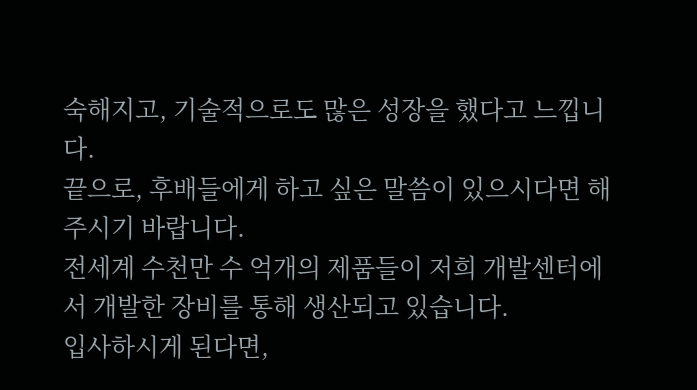숙해지고, 기술적으로도 많은 성장을 했다고 느낍니다.
끝으로, 후배들에게 하고 싶은 말씀이 있으시다면 해주시기 바랍니다.
전세계 수천만 수 억개의 제품들이 저희 개발센터에서 개발한 장비를 통해 생산되고 있습니다.
입사하시게 된다면,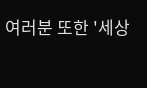여러분 또한 '세상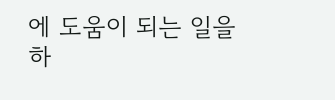에 도움이 되는 일을 하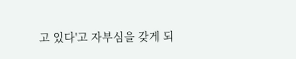고 있다'고 자부심을 갖게 되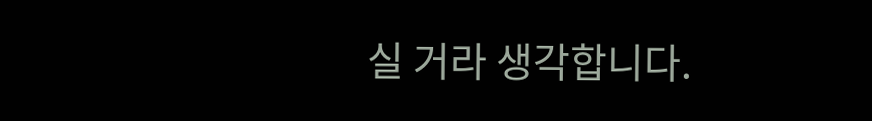실 거라 생각합니다.